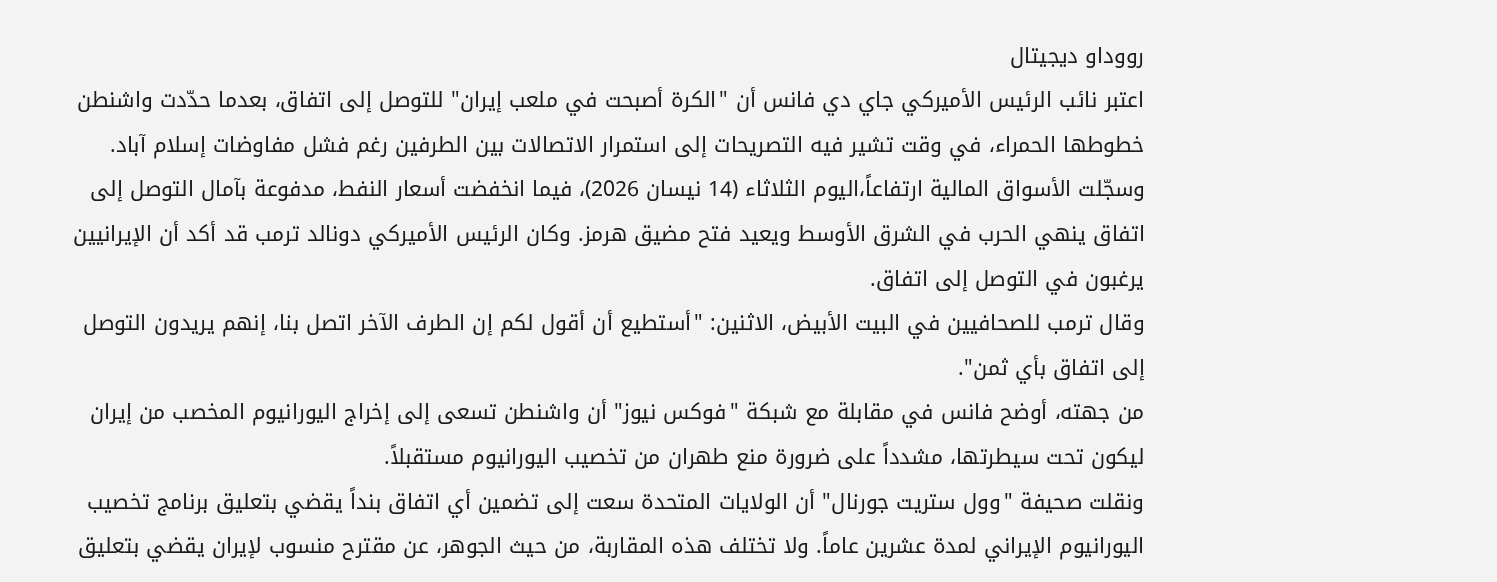رووداو ديجيتال
اعتبر نائب الرئيس الأميركي جاي دي فانس أن "الكرة أصبحت في ملعب إيران" للتوصل إلى اتفاق، بعدما حدّدت واشنطن خطوطها الحمراء، في وقت تشير فيه التصريحات إلى استمرار الاتصالات بين الطرفين رغم فشل مفاوضات إسلام آباد.
وسجّلت الأسواق المالية ارتفاعاً،اليوم الثلاثاء (14 نيسان 2026)، فيما انخفضت أسعار النفط، مدفوعة بآمال التوصل إلى اتفاق ينهي الحرب في الشرق الأوسط ويعيد فتح مضيق هرمز. وكان الرئيس الأميركي دونالد ترمب قد أكد أن الإيرانيين يرغبون في التوصل إلى اتفاق.
وقال ترمب للصحافيين في البيت الأبيض، الاثنين: "أستطيع أن أقول لكم إن الطرف الآخر اتصل بنا، إنهم يريدون التوصل إلى اتفاق بأي ثمن".
من جهته، أوضح فانس في مقابلة مع شبكة "فوكس نيوز" أن واشنطن تسعى إلى إخراج اليورانيوم المخصب من إيران ليكون تحت سيطرتها، مشدداً على ضرورة منع طهران من تخصيب اليورانيوم مستقبلاً.
ونقلت صحيفة "وول ستريت جورنال" أن الولايات المتحدة سعت إلى تضمين أي اتفاق بنداً يقضي بتعليق برنامج تخصيب اليورانيوم الإيراني لمدة عشرين عاماً. ولا تختلف هذه المقاربة، من حيث الجوهر، عن مقترح منسوب لإيران يقضي بتعليق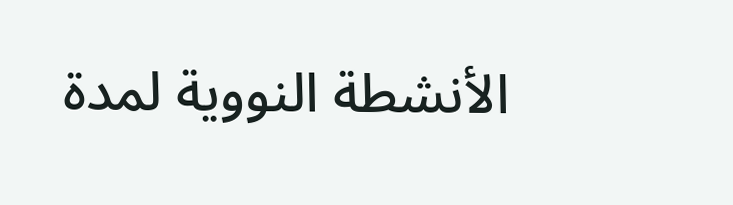الأنشطة النووية لمدة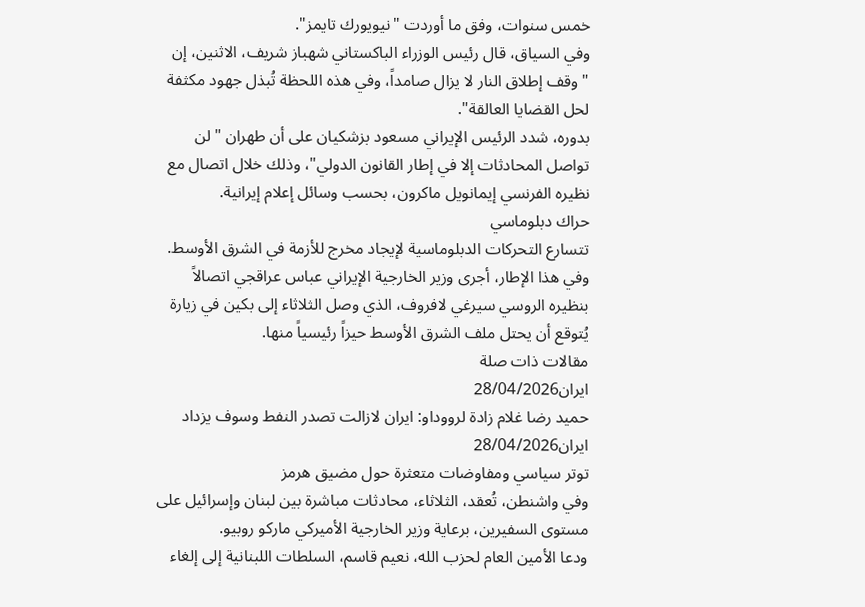خمس سنوات، وفق ما أوردت "نيويورك تايمز".
وفي السياق، قال رئيس الوزراء الباكستاني شهباز شريف، الاثنين، إن "وقف إطلاق النار لا يزال صامداً، وفي هذه اللحظة تُبذل جهود مكثفة لحل القضايا العالقة".
بدوره، شدد الرئيس الإيراني مسعود بزشكيان على أن طهران "لن تواصل المحادثات إلا في إطار القانون الدولي"، وذلك خلال اتصال مع نظيره الفرنسي إيمانويل ماكرون، بحسب وسائل إعلام إيرانية.
حراك دبلوماسي
تتسارع التحركات الدبلوماسية لإيجاد مخرج للأزمة في الشرق الأوسط. وفي هذا الإطار، أجرى وزير الخارجية الإيراني عباس عراقجي اتصالاً بنظيره الروسي سيرغي لافروف، الذي وصل الثلاثاء إلى بكين في زيارة يُتوقع أن يحتل ملف الشرق الأوسط حيزاً رئيسياً منها.
مقالات ذات صلة
ايران28/04/2026
حميد رضا غلام زادة لرووداو: ايران لازالت تصدر النفط وسوف يزداد
ايران28/04/2026
توتر سياسي ومفاوضات متعثرة حول مضيق هرمز
وفي واشنطن، تُعقد، الثلاثاء، محادثات مباشرة بين لبنان وإسرائيل على مستوى السفيرين، برعاية وزير الخارجية الأميركي ماركو روبيو.
ودعا الأمين العام لحزب الله، نعيم قاسم، السلطات اللبنانية إلى إلغاء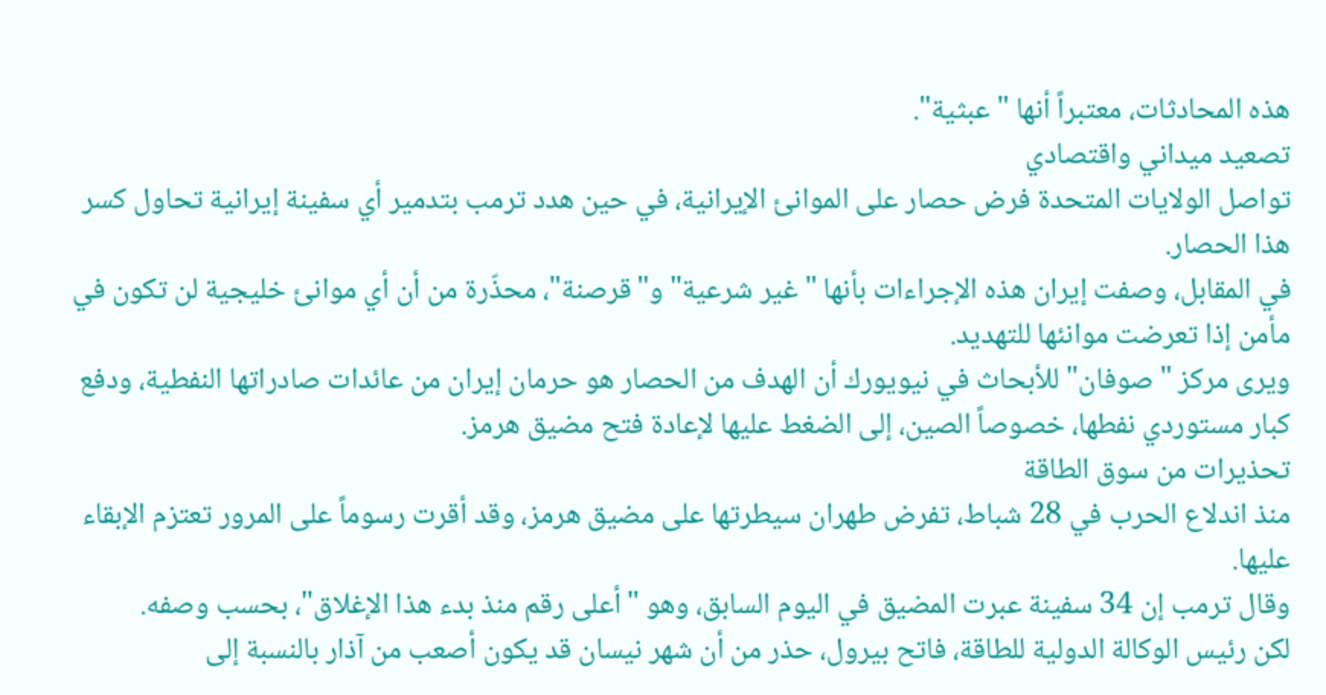هذه المحادثات، معتبراً أنها "عبثية".
تصعيد ميداني واقتصادي
تواصل الولايات المتحدة فرض حصار على الموانئ الإيرانية، في حين هدد ترمب بتدمير أي سفينة إيرانية تحاول كسر هذا الحصار.
في المقابل، وصفت إيران هذه الإجراءات بأنها "غير شرعية" و"قرصنة"، محذّرة من أن أي موانئ خليجية لن تكون في مأمن إذا تعرضت موانئها للتهديد.
ويرى مركز "صوفان" للأبحاث في نيويورك أن الهدف من الحصار هو حرمان إيران من عائدات صادراتها النفطية، ودفع كبار مستوردي نفطها، خصوصاً الصين، إلى الضغط عليها لإعادة فتح مضيق هرمز.
تحذيرات من سوق الطاقة
منذ اندلاع الحرب في 28 شباط، تفرض طهران سيطرتها على مضيق هرمز، وقد أقرت رسوماً على المرور تعتزم الإبقاء عليها.
وقال ترمب إن 34 سفينة عبرت المضيق في اليوم السابق، وهو "أعلى رقم منذ بدء هذا الإغلاق"، بحسب وصفه.
لكن رئيس الوكالة الدولية للطاقة، فاتح بيرول، حذر من أن شهر نيسان قد يكون أصعب من آذار بالنسبة إلى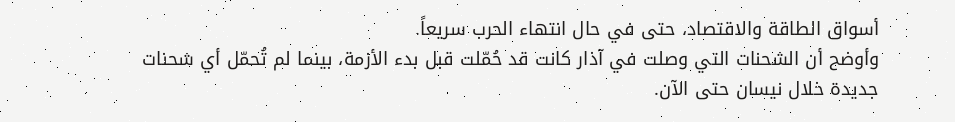أسواق الطاقة والاقتصاد، حتى في حال انتهاء الحرب سريعاً.
وأوضح أن الشحنات التي وصلت في آذار كانت قد حُمّلت قبل بدء الأزمة، بينما لم تُحمّل أي شحنات جديدة خلال نيسان حتى الآن.